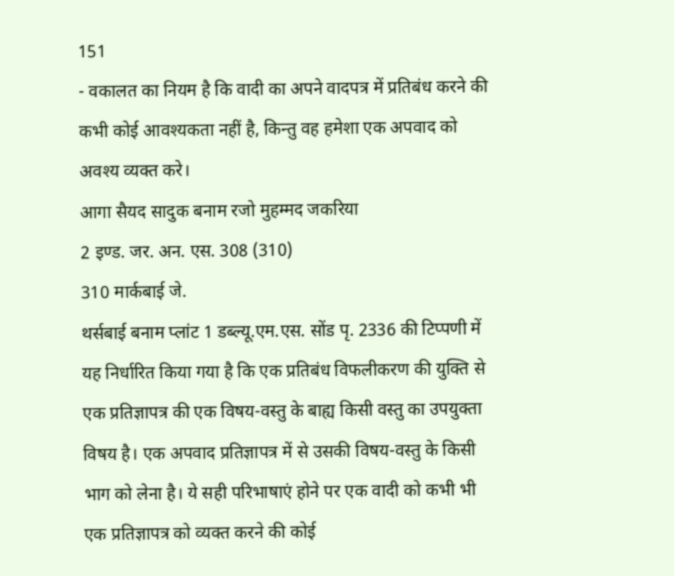151
- वकालत का नियम है कि वादी का अपने वादपत्र में प्रतिबंध करने की कभी कोई आवश्यकता नहीं है, किन्तु वह हमेशा एक अपवाद को अवश्य व्यक्त करे।
आगा सैयद सादुक बनाम रजो मुहम्मद जकरिया
2 इण्ड. जर. अन. एस. 308 (310)
310 मार्कबाई जे.
थर्सबाई बनाम प्लांट 1 डब्ल्यू.एम.एस. सोंड पृ. 2336 की टिप्पणी में यह निर्धारित किया गया है कि एक प्रतिबंध विफलीकरण की युक्ति से एक प्रतिज्ञापत्र की एक विषय-वस्तु के बाह्य किसी वस्तु का उपयुक्ता विषय है। एक अपवाद प्रतिज्ञापत्र में से उसकी विषय-वस्तु के किसी भाग को लेना है। ये सही परिभाषाएं होने पर एक वादी को कभी भी एक प्रतिज्ञापत्र को व्यक्त करने की कोई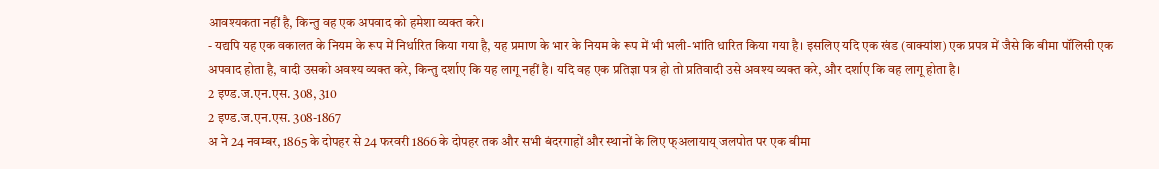आवश्यकता नहीं है, किन्तु वह एक अपवाद को हमेशा व्यक्त करे।
- यद्यपि यह एक वकालत के नियम के रूप में निर्धारित किया गया है, यह प्रमाण के भार के नियम के रूप में भी भली-भांति धारित किया गया है। इसलिए यदि एक खंड (वाक्यांश) एक प्रपत्र में जैसे कि बीमा पॉलिसी एक अपवाद होता है, वादी उसको अवश्य व्यक्त करे, किन्तु दर्शाए कि यह लागू नहीं है। यदि वह एक प्रतिज्ञा पत्र हो तो प्रतिवादी उसे अवश्य व्यक्त करे, और दर्शाए कि वह लागू होता है।
2 इण्ड.ज.एन.एस. 308, 310
2 इण्ड.ज.एन.एस. 308-1867
अ ने 24 नवम्बर, 1865 के दोपहर से 24 फरवरी 1866 के दोपहर तक और सभी बंदरगाहों और स्थानों के लिए फ्अलायाय् जलपोत पर एक बीमा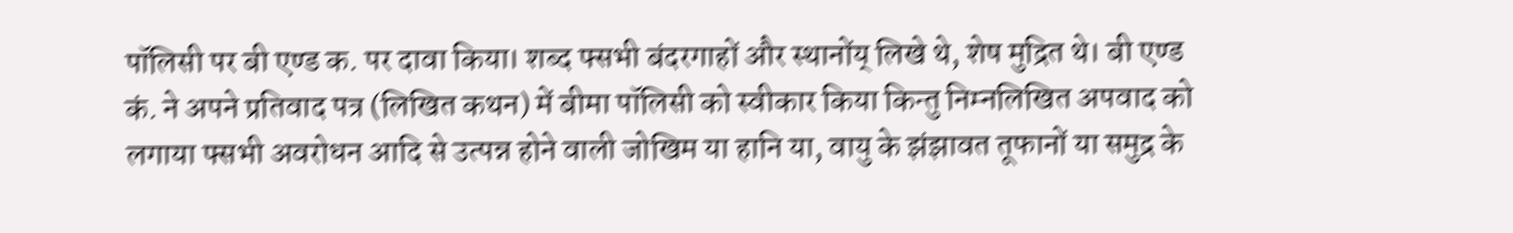पॉलिसी पर बी एण्ड क. पर दावा किया। शब्द फ्सभी बंदरगाहों और स्थानोंय् लिखे थे, शेष मुद्रित थे। बी एण्ड कं. ने अपने प्रतिवाद पत्र (लिखित कथन) में बीमा पॉलिसी को स्वीकार किया किन्तु निम्नलिखित अपवाद को लगाया फ्सभी अवरोधन आदि से उत्पन्न होने वाली जोखिम या हानि या, वायु के झंझावत तूफानों या समुद्र के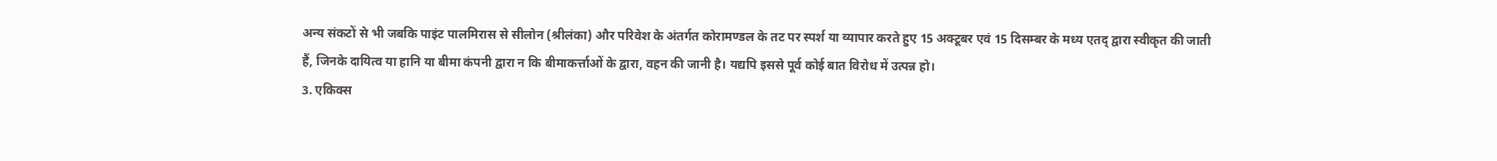अन्य संकटों से भी जबकि पाइंट पालमिरास से सीलोन (श्रीलंका) और परिवेश के अंतर्गत कोरामण्डल के तट पर स्पर्श या व्यापार करते हुए 15 अक्टूबर एवं 15 दिसम्बर के मध्य एतद् द्वारा स्वीकृत की जाती हैं, जिनके दायित्व या हानि या बीमा कंपनी द्वारा न कि बीमाकर्त्ताओं के द्वारा, वहन की जानी है। यद्यपि इससे पूर्व कोई बात विरोध में उत्पन्न हो।
3. एकिक्स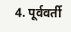4. पूर्ववर्ती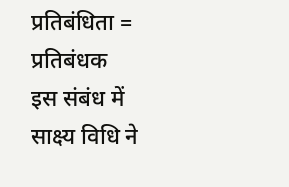प्रतिबंधिता = प्रतिबंधक
इस संबंध में साक्ष्य विधि ने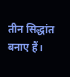तीन सिद्धांत बनाए हैं।